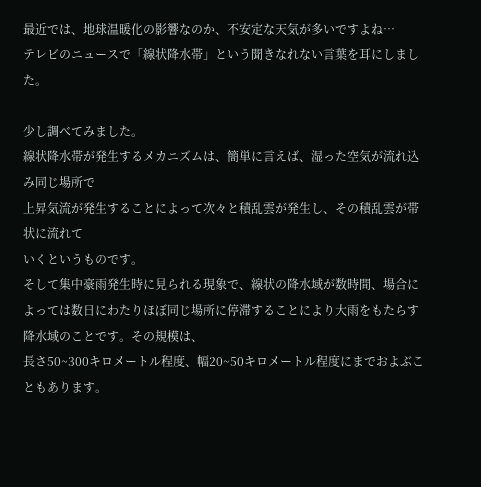最近では、地球温暖化の影響なのか、不安定な天気が多いですよね…
テレビのニュースで「線状降水帯」という聞きなれない言葉を耳にしました。

少し調べてみました。
線状降水帯が発生するメカニズムは、簡単に言えば、湿った空気が流れ込み同じ場所で
上昇気流が発生することによって次々と積乱雲が発生し、その積乱雲が帯状に流れて
いくというものです。
そして集中豪雨発生時に見られる現象で、線状の降水域が数時間、場合によっては数日にわたりほぼ同じ場所に停滞することにより大雨をもたらす降水域のことです。その規模は、
長さ50~300キロメートル程度、幅20~50キロメートル程度にまでおよぶこともあります。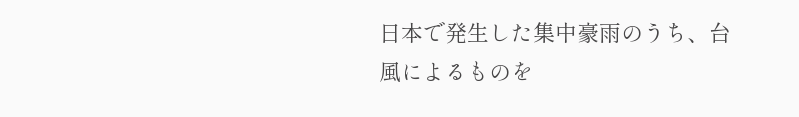日本で発生した集中豪雨のうち、台風によるものを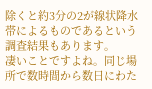除くと約3分の2が線状降水帯によるものであるという調査結果もあります。
凄いことですよね。同じ場所で数時間から数日にわた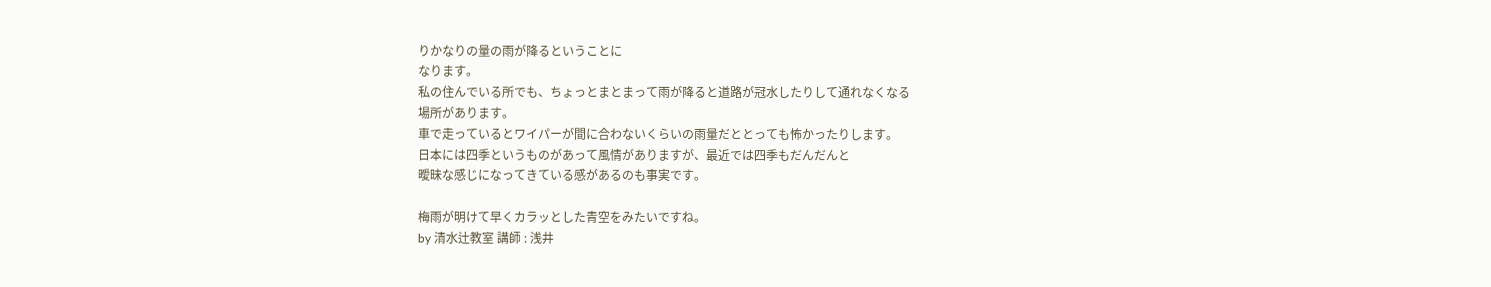りかなりの量の雨が降るということに
なります。
私の住んでいる所でも、ちょっとまとまって雨が降ると道路が冠水したりして通れなくなる
場所があります。
車で走っているとワイパーが間に合わないくらいの雨量だととっても怖かったりします。
日本には四季というものがあって風情がありますが、最近では四季もだんだんと
曖昧な感じになってきている感があるのも事実です。

梅雨が明けて早くカラッとした青空をみたいですね。
by 清水辻教室 講師 : 浅井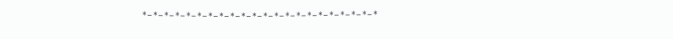*-*-*-*-*-*-*-*-*-*-*-*-*-*-*-*-*-*-*-*-*-*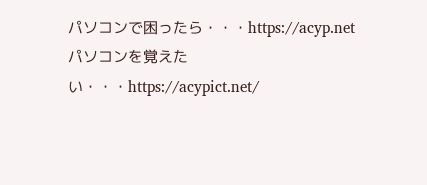パソコンで困ったら・・・https://acyp.net
パソコンを覚えたい・・・https://acypict.net/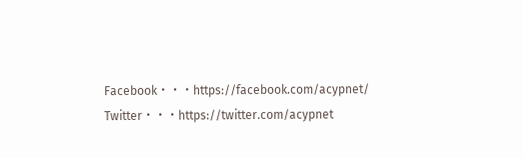Facebook・・・https://facebook.com/acypnet/
Twitter・・・https://twitter.com/acypnet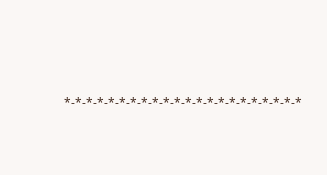*-*-*-*-*-*-*-*-*-*-*-*-*-*-*-*-*-*-*-*-*-*